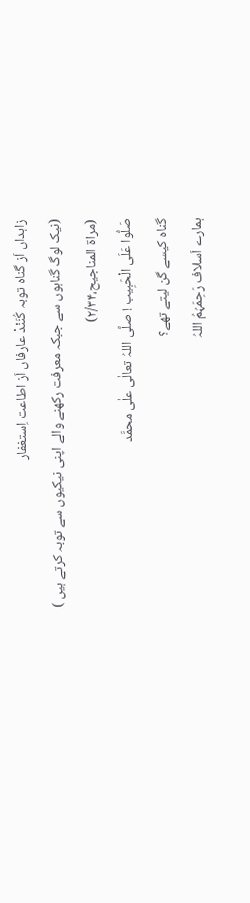زاہداں اَز گناہ توبہ کُنَنْدْ عارفاں اَز اطاعت اِستغفار
(نیک لوگ گناہوں سے جبکہ معرفت رکھنے والے اپنی نیکیوں سے توبہ کرتے ہیں )
(مراۃ المناجیح،۲/۳۴)
صَلُّوا عَلَی الْحَبِیب ! صلَّی اللہُ تعالٰی علٰی محمَّد
گناہ کیسے گن لیتے تھے؟
ہمارے اَسلاف رَحِمَہُمُ اللہُ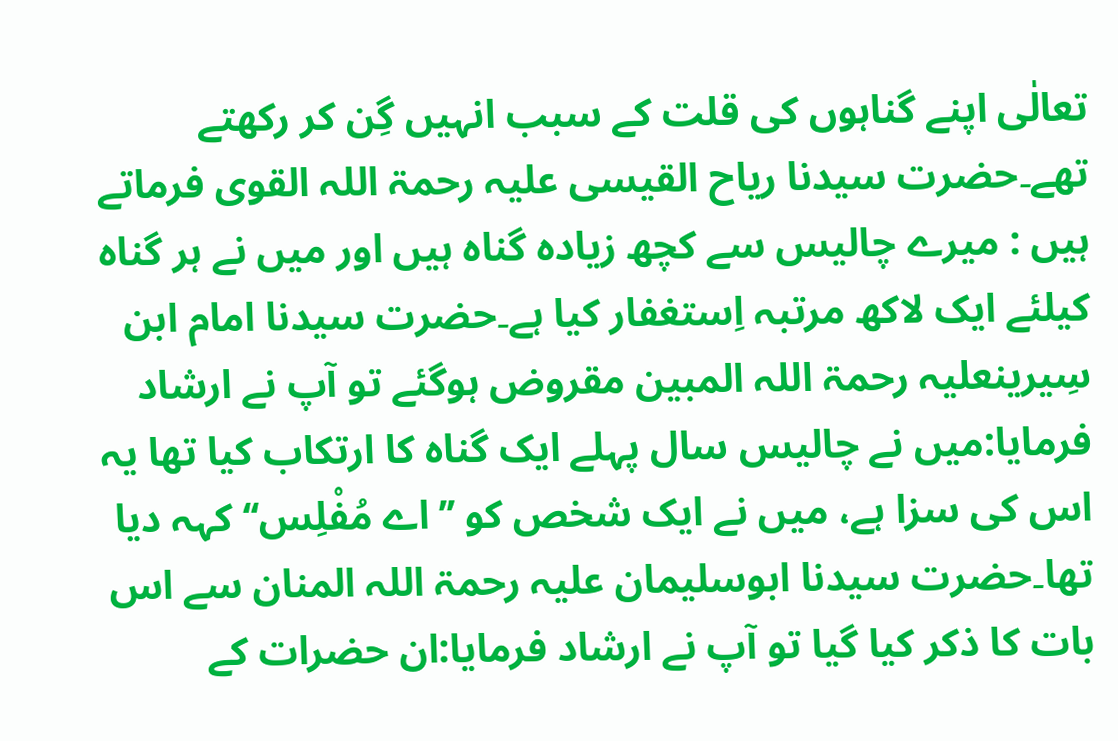تعالٰی اپنے گناہوں کی قلت کے سبب انہیں گِن کر رکھتے تھے۔حضرت سیدنا ریاح القیسی علیہ رحمۃ اللہ القوی فرماتے ہیں : میرے چالیس سے کچھ زیادہ گناہ ہیں اور میں نے ہر گناہ کیلئے ایک لاکھ مرتبہ اِستغفار کیا ہے۔حضرت سیدنا امام ابن سِیرینعلیہ رحمۃ اللہ المبین مقروض ہوگئے تو آپ نے ارشاد فرمایا:میں نے چالیس سال پہلے ایک گناہ کا ارتکاب کیا تھا یہ اس کی سزا ہے، میں نے ایک شخص کو ’’اے مُفْلِس‘‘کہہ دیا تھا۔حضرت سیدنا ابوسلیمان علیہ رحمۃ اللہ المنان سے اس بات کا ذکر کیا گیا تو آپ نے ارشاد فرمایا:ان حضرات کے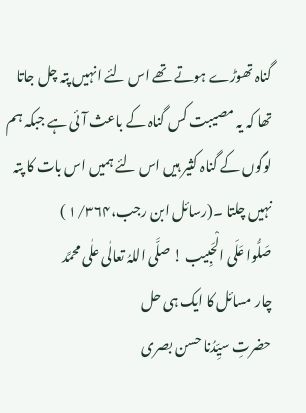گناہ تھوڑے ہوتے تھے اس لئے انہیں پتہ چل جاتا تھا کہ یہ مصیبت کس گناہ کے باعث آئی ہے جبکہ ہم لوگوں کے گناہ کثیر ہیں اس لئے ہمیں اس بات کا پتہ نہیں چلتا ۔(رسائل ابن رجب،۱/۳۶۴ )
صَلُّوا عَلَی الْحَبِیب ! صلَّی اللہُ تعالٰی علٰی محمَّد
چار مسائل کا ایک ہی حل
حضرتِ سیِّدُنا حسن بصری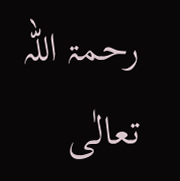رحمۃ اللہ تعالٰی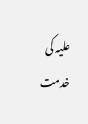علیہ کی خدمت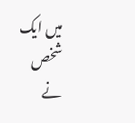میں ایک شخص نے